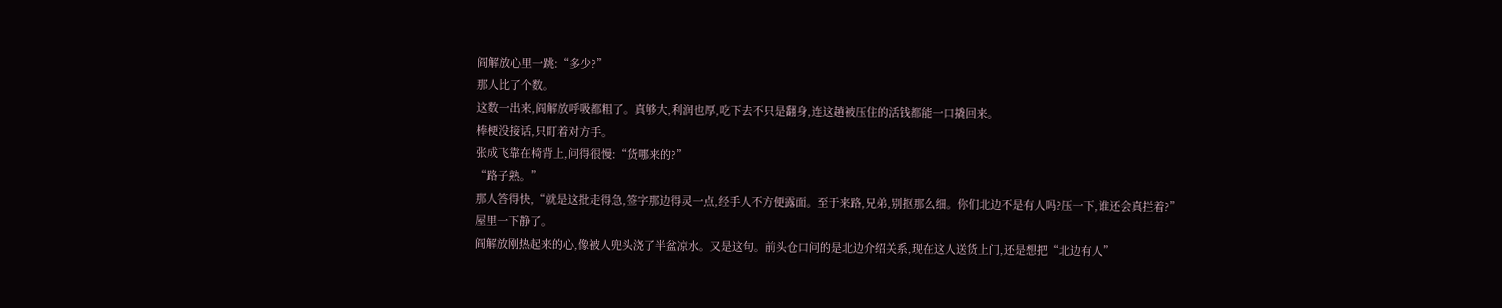阎解放心里一跳:“多少?”
那人比了个数。
这数一出来,阎解放呼吸都粗了。真够大,利润也厚,吃下去不只是翻身,连这趟被压住的活钱都能一口撬回来。
棒梗没接话,只盯着对方手。
张成飞靠在椅背上,问得很慢:“货哪来的?”
“路子熟。”
那人答得快,“就是这批走得急,签字那边得灵一点,经手人不方便露面。至于来路,兄弟,别抠那么细。你们北边不是有人吗?压一下,谁还会真拦着?”
屋里一下静了。
阎解放刚热起来的心,像被人兜头浇了半盆凉水。又是这句。前头仓口问的是北边介绍关系,现在这人送货上门,还是想把“北边有人”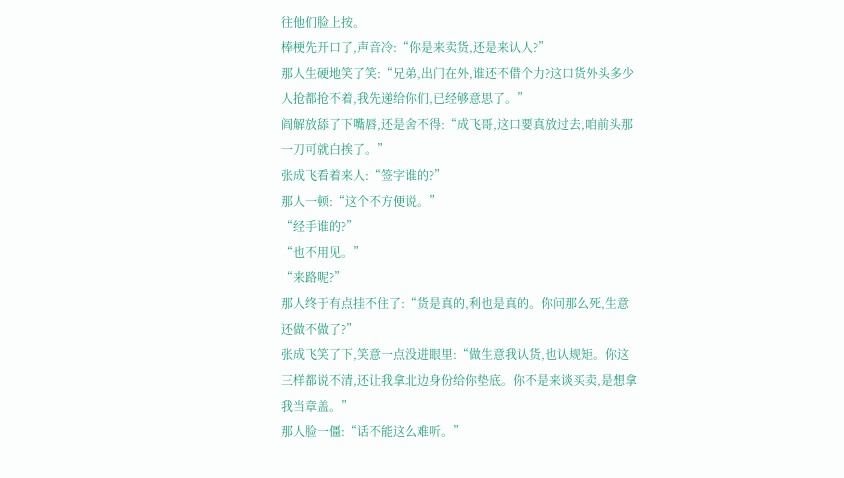往他们脸上按。
棒梗先开口了,声音冷:“你是来卖货,还是来认人?”
那人生硬地笑了笑:“兄弟,出门在外,谁还不借个力?这口货外头多少人抢都抢不着,我先递给你们,已经够意思了。”
阎解放舔了下嘴唇,还是舍不得:“成飞哥,这口要真放过去,咱前头那一刀可就白挨了。”
张成飞看着来人:“签字谁的?”
那人一顿:“这个不方便说。”
“经手谁的?”
“也不用见。”
“来路呢?”
那人终于有点挂不住了:“货是真的,利也是真的。你问那么死,生意还做不做了?”
张成飞笑了下,笑意一点没进眼里:“做生意我认货,也认规矩。你这三样都说不清,还让我拿北边身份给你垫底。你不是来谈买卖,是想拿我当章盖。”
那人脸一僵:“话不能这么难听。”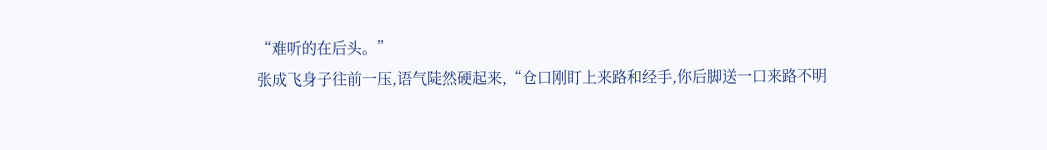“难听的在后头。”
张成飞身子往前一压,语气陡然硬起来,“仓口刚盯上来路和经手,你后脚送一口来路不明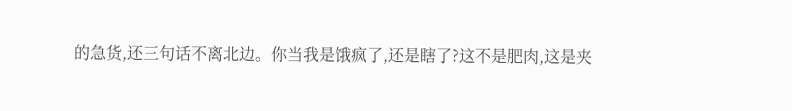的急货,还三句话不离北边。你当我是饿疯了,还是瞎了?这不是肥肉,这是夹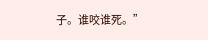子。谁咬谁死。”